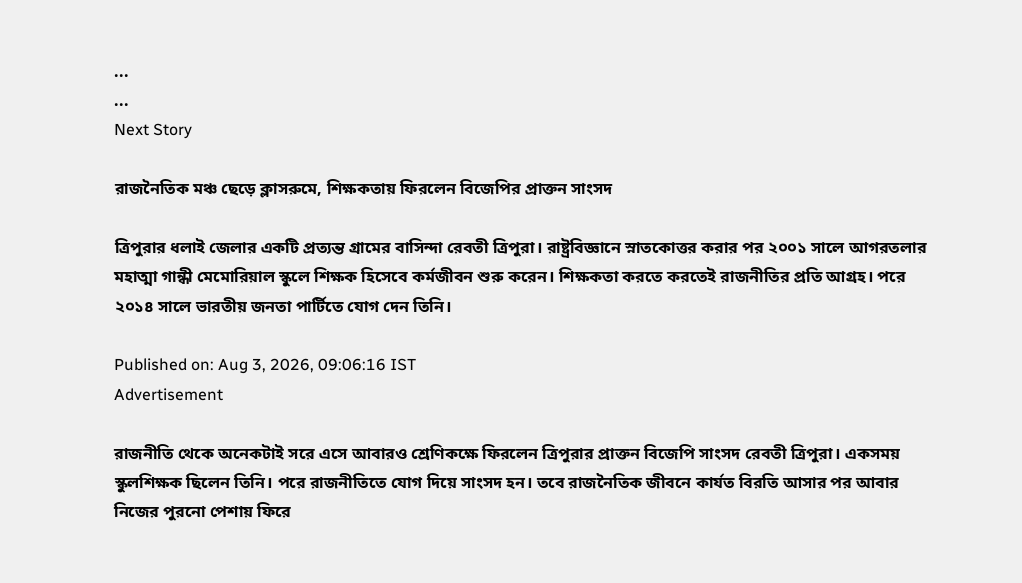...
...
Next Story

রাজনৈতিক মঞ্চ ছেড়ে ক্লাসরুমে, শিক্ষকতায় ফিরলেন বিজেপির প্রাক্তন সাংসদ

ত্রিপুরার ধলাই জেলার একটি প্রত্যন্ত গ্রামের বাসিন্দা রেবতী ত্রিপুরা। রাষ্ট্রবিজ্ঞানে স্নাতকোত্তর করার পর ২০০১ সালে আগরতলার মহাত্মা গান্ধী মেমোরিয়াল স্কুলে শিক্ষক হিসেবে কর্মজীবন শুরু করেন। শিক্ষকতা করতে করতেই রাজনীতির প্রতি আগ্রহ। পরে ২০১৪ সালে ভারতীয় জনতা পার্টিতে যোগ দেন তিনি।

Published on: Aug 3, 2026, 09:06:16 IST
Advertisement

রাজনীতি থেকে অনেকটাই সরে এসে আবারও শ্রেণিকক্ষে ফিরলেন ত্রিপুরার প্রাক্তন বিজেপি সাংসদ রেবতী ত্রিপুরা। একসময় স্কুলশিক্ষক ছিলেন তিনি। পরে রাজনীতিতে যোগ দিয়ে সাংসদ হন। তবে রাজনৈতিক জীবনে কার্যত বিরতি আসার পর আবার নিজের পুরনো পেশায় ফিরে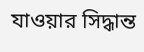যাওয়ার সিদ্ধান্ত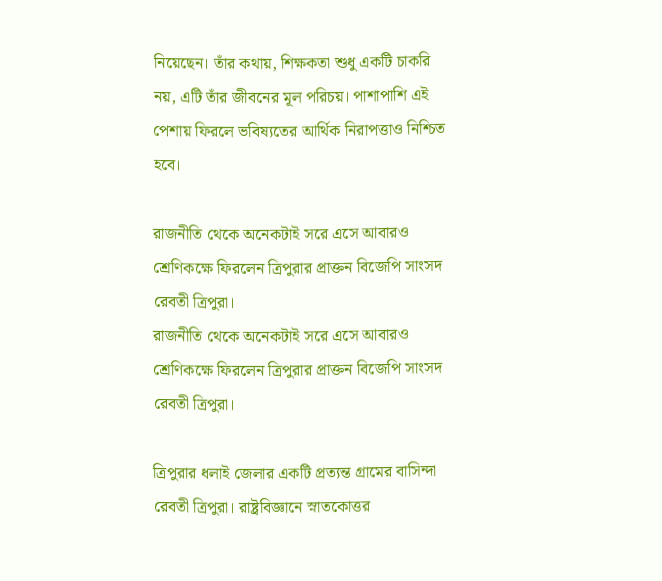নিয়েছেন। তাঁর কথায়, শিক্ষকতা শুধু একটি চাকরি নয়, এটি তাঁর জীবনের মূল পরিচয়। পাশাপাশি এই পেশায় ফিরলে ভবিষ্যতের আর্থিক নিরাপত্তাও নিশ্চিত হবে।

রাজনীতি থেকে অনেকটাই সরে এসে আবারও শ্রেণিকক্ষে ফিরলেন ত্রিপুরার প্রাক্তন বিজেপি সাংসদ রেবতী ত্রিপুরা।
রাজনীতি থেকে অনেকটাই সরে এসে আবারও শ্রেণিকক্ষে ফিরলেন ত্রিপুরার প্রাক্তন বিজেপি সাংসদ রেবতী ত্রিপুরা।

ত্রিপুরার ধলাই জেলার একটি প্রত্যন্ত গ্রামের বাসিন্দা রেবতী ত্রিপুরা। রাষ্ট্রবিজ্ঞানে স্নাতকোত্তর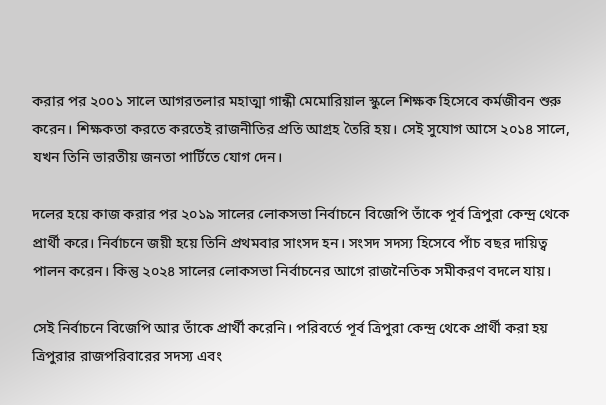করার পর ২০০১ সালে আগরতলার মহাত্মা গান্ধী মেমোরিয়াল স্কুলে শিক্ষক হিসেবে কর্মজীবন শুরু করেন। শিক্ষকতা করতে করতেই রাজনীতির প্রতি আগ্রহ তৈরি হয়। সেই সুযোগ আসে ২০১৪ সালে, যখন তিনি ভারতীয় জনতা পার্টিতে যোগ দেন।

দলের হয়ে কাজ করার পর ২০১৯ সালের লোকসভা নির্বাচনে বিজেপি তাঁকে পূর্ব ত্রিপুরা কেন্দ্র থেকে প্রার্থী করে। নির্বাচনে জয়ী হয়ে তিনি প্রথমবার সাংসদ হন। সংসদ সদস্য হিসেবে পাঁচ বছর দায়িত্ব পালন করেন। কিন্তু ২০২৪ সালের লোকসভা নির্বাচনের আগে রাজনৈতিক সমীকরণ বদলে যায়।

সেই নির্বাচনে বিজেপি আর তাঁকে প্রার্থী করেনি। পরিবর্তে পূর্ব ত্রিপুরা কেন্দ্র থেকে প্রার্থী করা হয় ত্রিপুরার রাজপরিবারের সদস্য এবং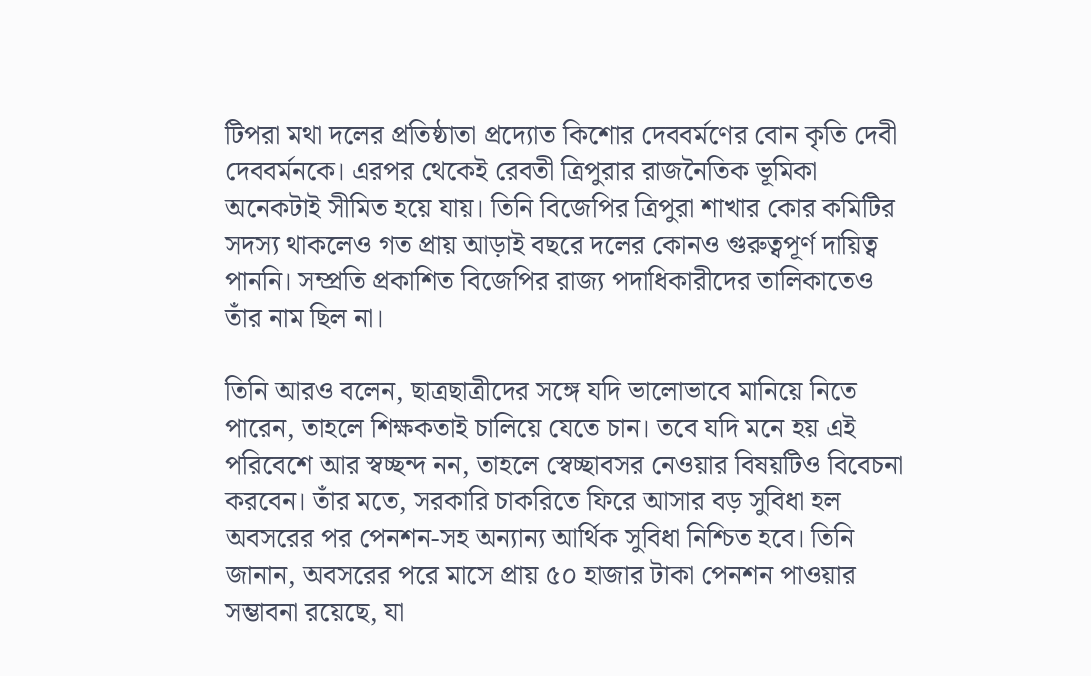টিপরা মথা দলের প্রতিষ্ঠাতা প্রদ্যোত কিশোর দেববর্মণের বোন কৃতি দেবী দেববর্মনকে। এরপর থেকেই রেবতী ত্রিপুরার রাজনৈতিক ভূমিকা অনেকটাই সীমিত হয়ে যায়। তিনি বিজেপির ত্রিপুরা শাখার কোর কমিটির সদস্য থাকলেও গত প্রায় আড়াই বছরে দলের কোনও গুরুত্বপূর্ণ দায়িত্ব পাননি। সম্প্রতি প্রকাশিত বিজেপির রাজ্য পদাধিকারীদের তালিকাতেও তাঁর নাম ছিল না।

তিনি আরও বলেন, ছাত্রছাত্রীদের সঙ্গে যদি ভালোভাবে মানিয়ে নিতে পারেন, তাহলে শিক্ষকতাই চালিয়ে যেতে চান। তবে যদি মনে হয় এই পরিবেশে আর স্বচ্ছন্দ নন, তাহলে স্বেচ্ছাবসর নেওয়ার বিষয়টিও বিবেচনা করবেন। তাঁর মতে, সরকারি চাকরিতে ফিরে আসার বড় সুবিধা হল অবসরের পর পেনশন-সহ অন্যান্য আর্থিক সুবিধা নিশ্চিত হবে। তিনি জানান, অবসরের পরে মাসে প্রায় ৫০ হাজার টাকা পেনশন পাওয়ার সম্ভাবনা রয়েছে, যা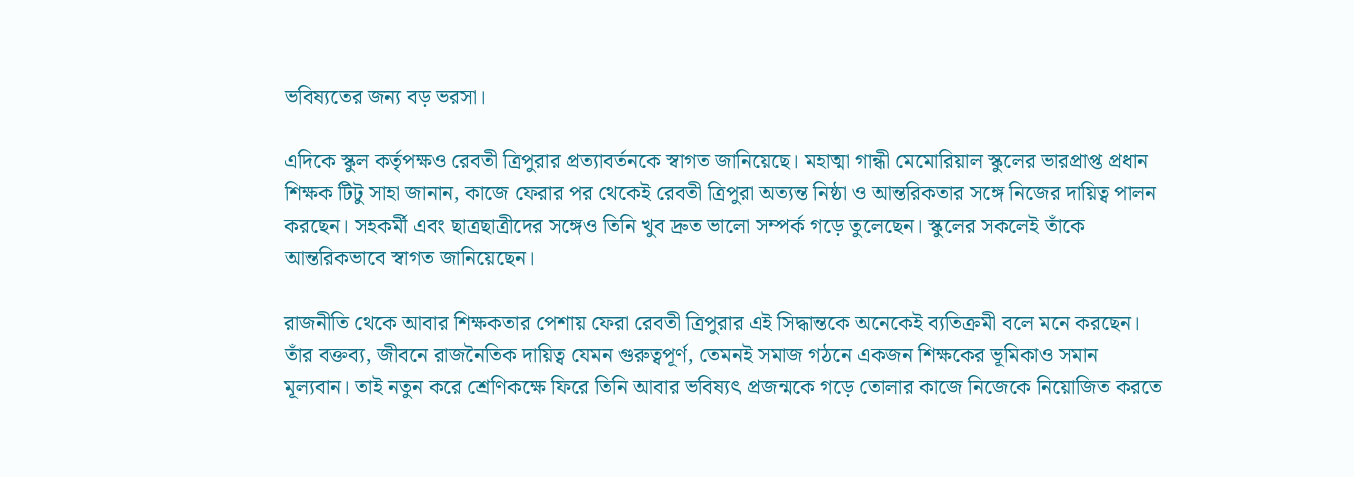ভবিষ্যতের জন্য বড় ভরসা।

এদিকে স্কুল কর্তৃপক্ষও রেবতী ত্রিপুরার প্রত্যাবর্তনকে স্বাগত জানিয়েছে। মহাত্মা গান্ধী মেমোরিয়াল স্কুলের ভারপ্রাপ্ত প্রধান শিক্ষক টিটু সাহা জানান, কাজে ফেরার পর থেকেই রেবতী ত্রিপুরা অত্যন্ত নিষ্ঠা ও আন্তরিকতার সঙ্গে নিজের দায়িত্ব পালন করছেন। সহকর্মী এবং ছাত্রছাত্রীদের সঙ্গেও তিনি খুব দ্রুত ভালো সম্পর্ক গড়ে তুলেছেন। স্কুলের সকলেই তাঁকে আন্তরিকভাবে স্বাগত জানিয়েছেন।

রাজনীতি থেকে আবার শিক্ষকতার পেশায় ফেরা রেবতী ত্রিপুরার এই সিদ্ধান্তকে অনেকেই ব্যতিক্রমী বলে মনে করছেন। তাঁর বক্তব্য, জীবনে রাজনৈতিক দায়িত্ব যেমন গুরুত্বপূর্ণ, তেমনই সমাজ গঠনে একজন শিক্ষকের ভূমিকাও সমান মূল্যবান। তাই নতুন করে শ্রেণিকক্ষে ফিরে তিনি আবার ভবিষ্যৎ প্রজন্মকে গড়ে তোলার কাজে নিজেকে নিয়োজিত করতে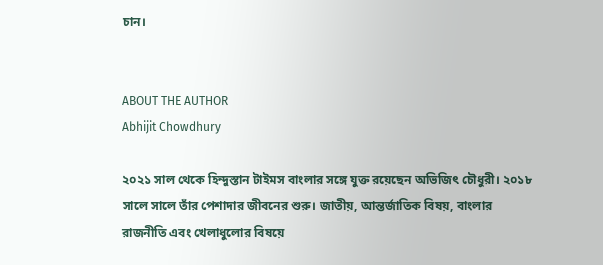চান।


ABOUT THE AUTHOR
Abhijit Chowdhury

২০২১ সাল থেকে হিন্দুস্তান টাইমস বাংলার সঙ্গে যুক্ত রয়েছেন অভিজিৎ চৌধুরী। ২০১৮ সালে সালে তাঁর পেশাদার জীবনের শুরু। জাতীয়, আন্তর্জাতিক বিষয়, বাংলার রাজনীতি এবং খেলাধুলোর বিষয়ে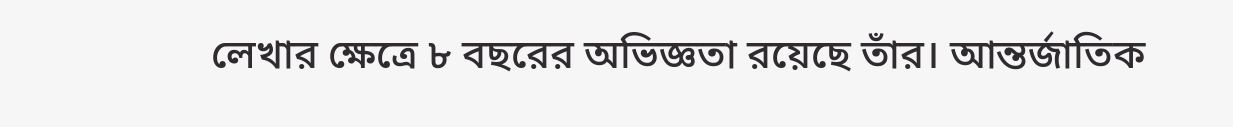লেখার ক্ষেত্রে ৮ বছরের অভিজ্ঞতা রয়েছে তাঁর। আন্তর্জাতিক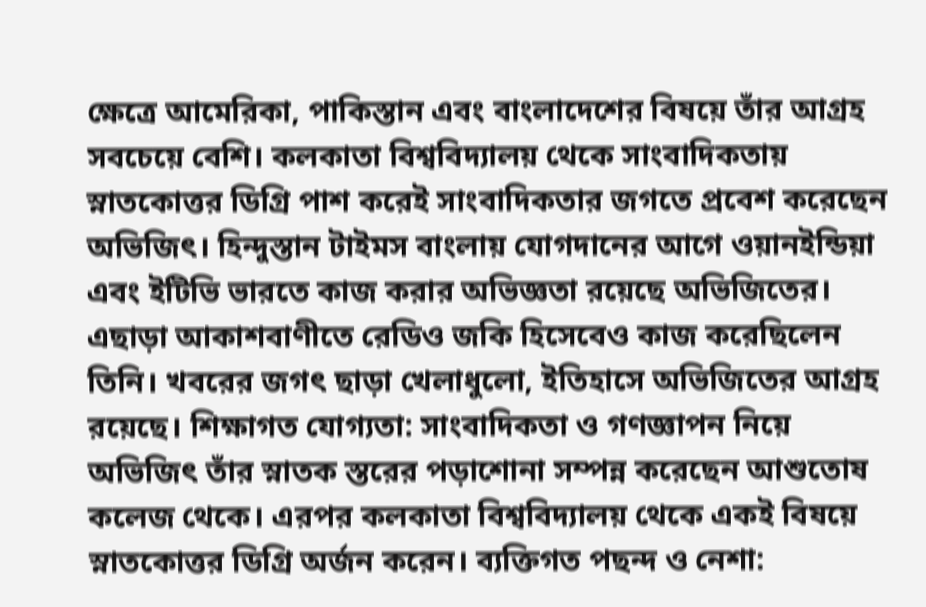ক্ষেত্রে আমেরিকা, পাকিস্তান এবং বাংলাদেশের বিষয়ে তাঁর আগ্রহ সবচেয়ে বেশি। কলকাতা বিশ্ববিদ্যালয় থেকে সাংবাদিকতায় স্নাতকোত্তর ডিগ্রি পাশ করেই সাংবাদিকতার জগতে প্রবেশ করেছেন অভিজিৎ। হিন্দুস্তান টাইমস বাংলায় যোগদানের আগে ওয়ানইন্ডিয়া এবং ইটিভি ভারতে কাজ করার অভিজ্ঞতা রয়েছে অভিজিতের। এছাড়া আকাশবাণীতে রেডিও জকি হিসেবেও কাজ করেছিলেন তিনি। খবরের জগৎ ছাড়া খেলাধুলো, ইতিহাসে অভিজিতের আগ্রহ রয়েছে। শিক্ষাগত যোগ্যতা: সাংবাদিকতা ও গণজ্ঞাপন নিয়ে অভিজিৎ তাঁর স্নাতক স্তরের পড়াশোনা সম্পন্ন করেছেন আশুতোষ কলেজ থেকে। এরপর কলকাতা বিশ্ববিদ্যালয় থেকে একই বিষয়ে স্নাতকোত্তর ডিগ্রি অর্জন করেন। ব্যক্তিগত পছন্দ ও নেশা: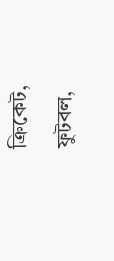ক্রিকেট, ফুটবল,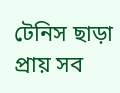টেনিস ছাড়া প্রায় সব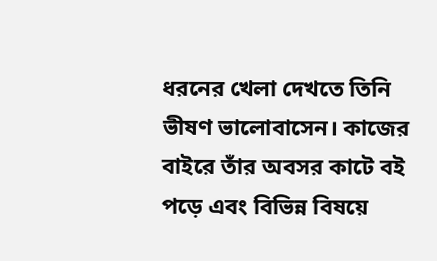ধরনের খেলা দেখতে তিনি ভীষণ ভালোবাসেন। কাজের বাইরে তাঁর অবসর কাটে বই পড়ে এবং বিভিন্ন বিষয়ে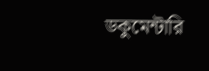ডকুমেন্টারি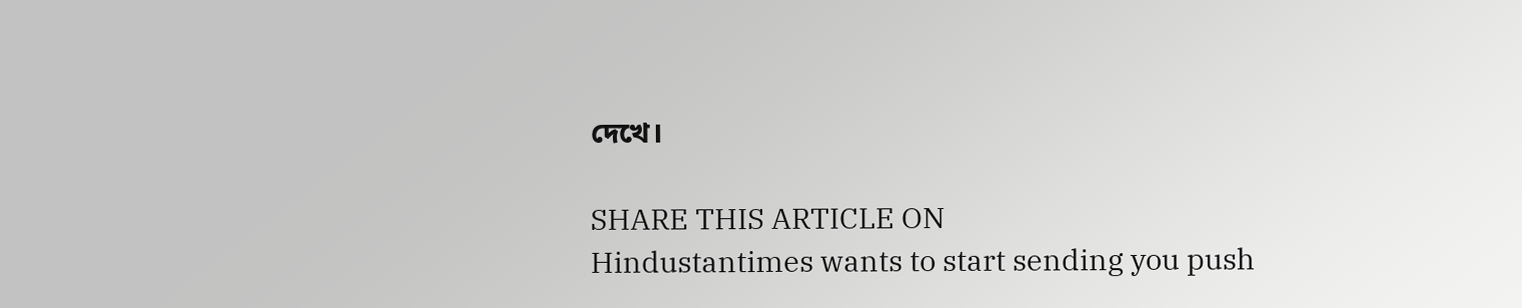দেখে।

SHARE THIS ARTICLE ON
Hindustantimes wants to start sending you push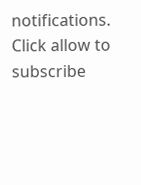notifications. Click allow to subscribe